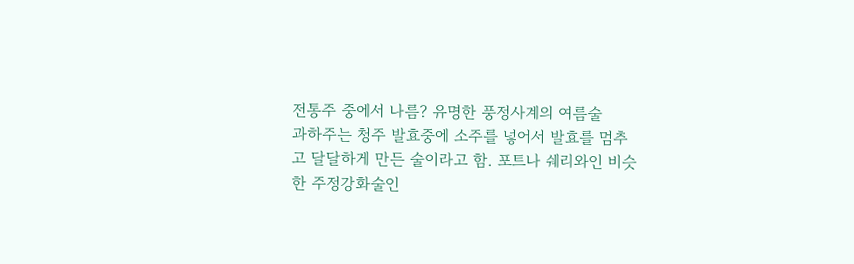전통주 중에서 나름? 유명한 풍정사계의 여름술
과하주는 청주 발효중에 소주를 넣어서 발효를 멈추고 달달하게 만든 술이라고 함. 포트나 쉐리와인 비슷한 주정강화술인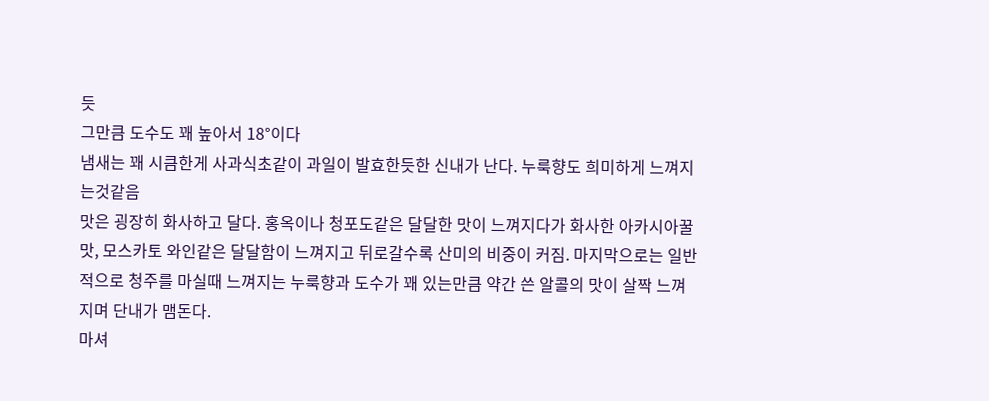듯
그만큼 도수도 꽤 높아서 18°이다
냄새는 꽤 시큼한게 사과식초같이 과일이 발효한듯한 신내가 난다. 누룩향도 희미하게 느껴지는것같음
맛은 굉장히 화사하고 달다. 홍옥이나 청포도같은 달달한 맛이 느껴지다가 화사한 아카시아꿀맛, 모스카토 와인같은 달달함이 느껴지고 뒤로갈수록 산미의 비중이 커짐. 마지막으로는 일반적으로 청주를 마실때 느껴지는 누룩향과 도수가 꽤 있는만큼 약간 쓴 알콜의 맛이 살짝 느껴지며 단내가 맴돈다.
마셔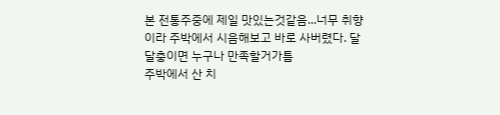본 전통주중에 제일 맛있는것같음...너무 취향이라 주박에서 시음해보고 바로 사버렸다. 달달충이면 누구나 만족할거가틈
주박에서 산 치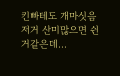킨빠테도 개마싯음
저거 산미많으면 쉰거같은데...